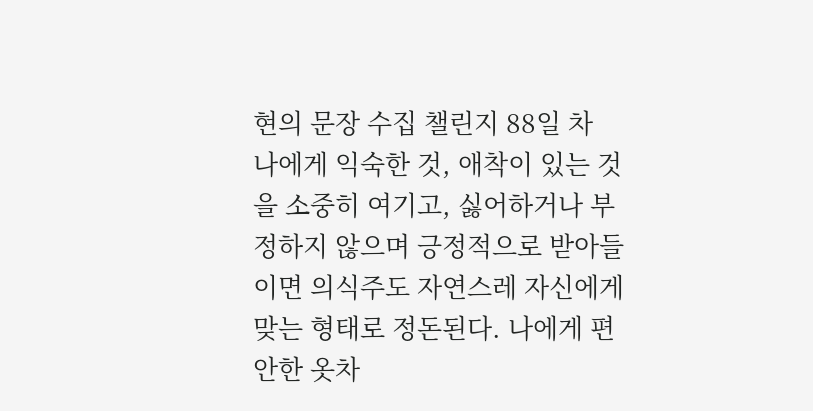현의 문장 수집 챌린지 88일 차
나에게 익숙한 것, 애착이 있는 것을 소중히 여기고, 싫어하거나 부정하지 않으며 긍정적으로 받아들이면 의식주도 자연스레 자신에게 맞는 형태로 정돈된다. 나에게 편안한 옷차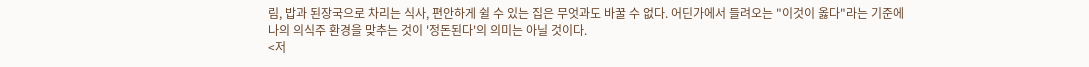림, 밥과 된장국으로 차리는 식사, 편안하게 쉴 수 있는 집은 무엇과도 바꿀 수 없다. 어딘가에서 들려오는 "이것이 옳다"라는 기준에 나의 의식주 환경을 맞추는 것이 '정돈된다'의 의미는 아닐 것이다.
<저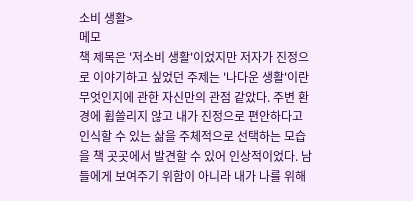소비 생활>
메모
책 제목은 '저소비 생활'이었지만 저자가 진정으로 이야기하고 싶었던 주제는 '나다운 생활'이란 무엇인지에 관한 자신만의 관점 같았다. 주변 환경에 휩쓸리지 않고 내가 진정으로 편안하다고 인식할 수 있는 삶을 주체적으로 선택하는 모습을 책 곳곳에서 발견할 수 있어 인상적이었다. 남들에게 보여주기 위함이 아니라 내가 나를 위해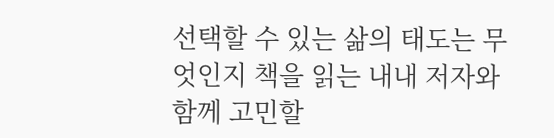선택할 수 있는 삶의 태도는 무엇인지 책을 읽는 내내 저자와 함께 고민할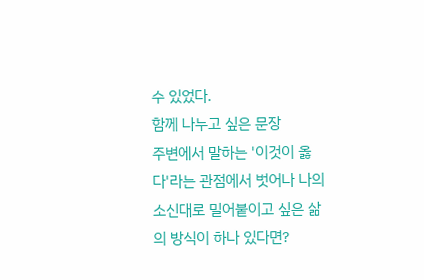수 있었다.
함께 나누고 싶은 문장
주변에서 말하는 '이것이 옳다'라는 관점에서 벗어나 나의 소신대로 밀어붙이고 싶은 삶의 방식이 하나 있다면?